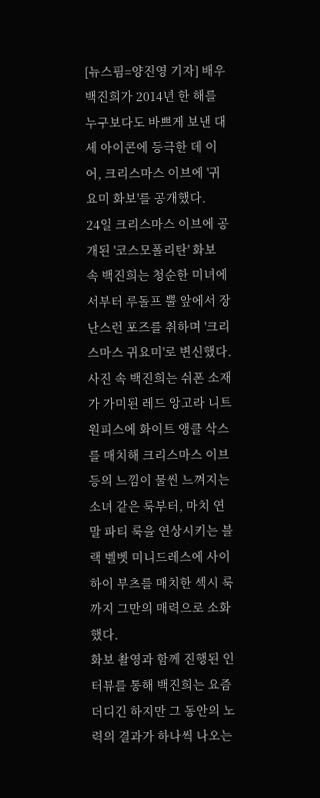[뉴스핌=양진영 기자] 배우 백진희가 2014년 한 해를 누구보다도 바쁘게 보낸 대세 아이콘에 등극한 데 이어, 크리스마스 이브에 '귀요미 화보'를 공개했다.
24일 크리스마스 이브에 공개된 '코스모폴리탄' 화보 속 백진희는 청순한 미녀에서부터 루돌프 뿔 앞에서 장난스런 포즈를 취하며 '크리스마스 귀요미'로 변신했다.
사진 속 백진희는 쉬폰 소재가 가미된 레드 앙고라 니트 원피스에 화이트 앵클 삭스를 매치해 크리스마스 이브 등의 느낌이 물씬 느껴지는 소녀 같은 룩부터, 마치 연말 파티 룩을 연상시키는 블랙 벨벳 미니드레스에 사이하이 부츠를 매치한 섹시 룩까지 그만의 매력으로 소화했다.
화보 촬영과 함께 진행된 인터뷰를 통해 백진희는 요즘 더디긴 하지만 그 동안의 노력의 결과가 하나씩 나오는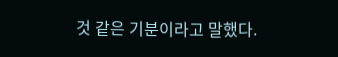것 같은 기분이라고 말했다.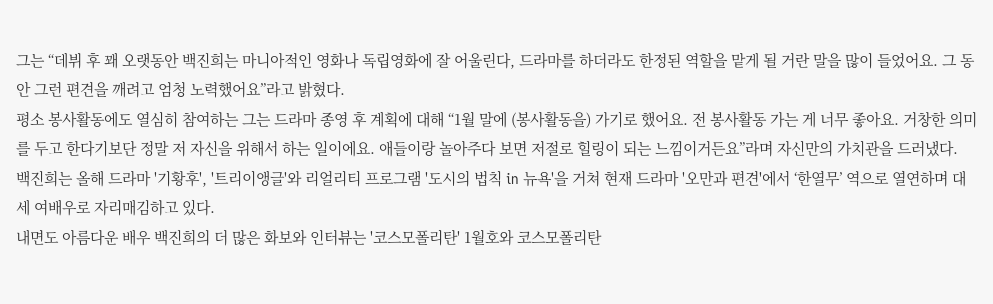그는 “데뷔 후 꽤 오랫동안 백진희는 마니아적인 영화나 독립영화에 잘 어울린다, 드라마를 하더라도 한정된 역할을 맡게 될 거란 말을 많이 들었어요. 그 동안 그런 편견을 깨려고 엄청 노력했어요”라고 밝혔다.
평소 봉사활동에도 열심히 참여하는 그는 드라마 종영 후 계획에 대해 “1월 말에 (봉사활동을) 가기로 했어요. 전 봉사활동 가는 게 너무 좋아요. 거창한 의미를 두고 한다기보단 정말 저 자신을 위해서 하는 일이에요. 애들이랑 놀아주다 보면 저절로 힐링이 되는 느낌이거든요”라며 자신만의 가치관을 드러냈다.
백진희는 올해 드라마 '기황후', '트리이앵글'와 리얼리티 프로그램 '도시의 법칙 in 뉴욕'을 거쳐 현재 드라마 '오만과 편견'에서 ‘한열무’ 역으로 열연하며 대세 여배우로 자리매김하고 있다.
내면도 아름다운 배우 백진희의 더 많은 화보와 인터뷰는 '코스모폴리탄' 1월호와 코스모폴리탄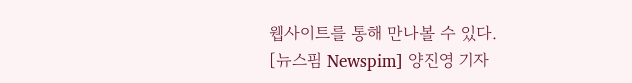웹사이트를 통해 만나볼 수 있다.
[뉴스핌 Newspim] 양진영 기자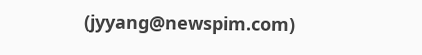(jyyang@newspim.com)